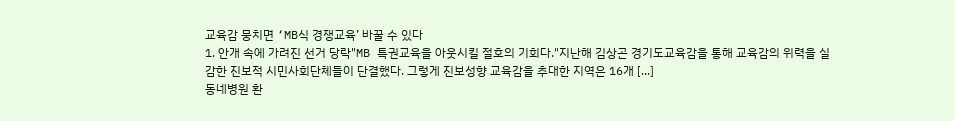교육감 뭉치면 ‘MB식 경쟁교육’ 바꿀 수 있다
1. 안개 속에 가려진 선거 당락"MB 특권교육을 아웃시킬 절호의 기회다."지난해 김상곤 경기도교육감을 통해 교육감의 위력을 실감한 진보적 시민사회단체들이 단결했다. 그렇게 진보성향 교육감을 추대한 지역은 16개 [...]
동네병원 환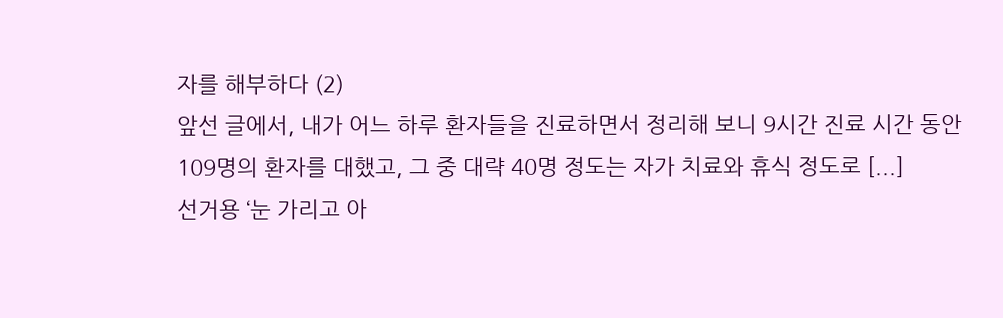자를 해부하다 (2)
앞선 글에서, 내가 어느 하루 환자들을 진료하면서 정리해 보니 9시간 진료 시간 동안 109명의 환자를 대했고, 그 중 대략 40명 정도는 자가 치료와 휴식 정도로 [...]
선거용 ‘눈 가리고 아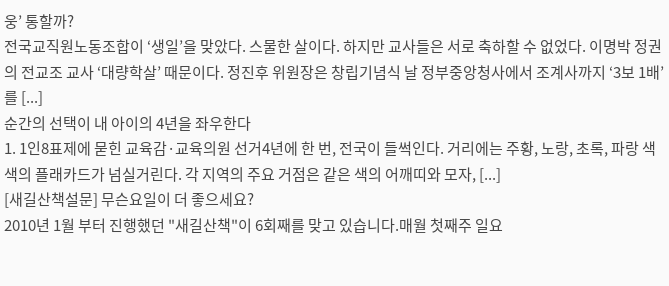웅’ 통할까?
전국교직원노동조합이 ‘생일’을 맞았다. 스물한 살이다. 하지만 교사들은 서로 축하할 수 없었다. 이명박 정권의 전교조 교사 ‘대량학살’ 때문이다. 정진후 위원장은 창립기념식 날 정부중앙청사에서 조계사까지 ‘3보 1배’를 [...]
순간의 선택이 내 아이의 4년을 좌우한다
1. 1인8표제에 묻힌 교육감·교육의원 선거4년에 한 번, 전국이 들썩인다. 거리에는 주황, 노랑, 초록, 파랑 색색의 플래카드가 넘실거린다. 각 지역의 주요 거점은 같은 색의 어깨띠와 모자, [...]
[새길산책설문] 무슨요일이 더 좋으세요?
2010년 1월 부터 진행했던 "새길산책"이 6회째를 맞고 있습니다.매월 첫째주 일요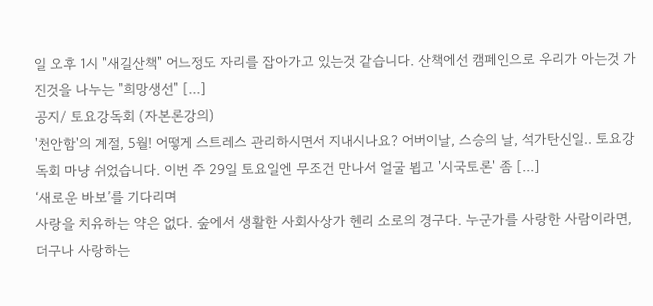일 오후 1시 "새길산책" 어느정도 자리를 잡아가고 있는것 같습니다. 산책에선 캠페인으로 우리가 아는것 가진것을 나누는 "희망생선" [...]
공지/ 토요강독회 (자본론강의)
'천안함'의 계절, 5월! 어떻게 스트레스 관리하시면서 지내시나요? 어버이날, 스승의 날, 석가탄신일.. 토요강독회 마냥 쉬었습니다. 이번 주 29일 토요일엔 무조건 만나서 얼굴 뵙고 '시국토론' 좀 [...]
‘새로운 바보’를 기다리며
사랑을 치유하는 약은 없다. 숲에서 생활한 사회사상가 헨리 소로의 경구다. 누군가를 사랑한 사람이라면, 더구나 사랑하는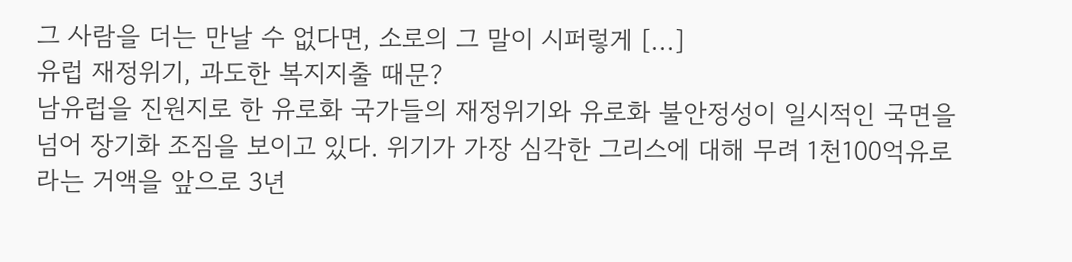그 사람을 더는 만날 수 없다면, 소로의 그 말이 시퍼렇게 [...]
유럽 재정위기, 과도한 복지지출 때문?
남유럽을 진원지로 한 유로화 국가들의 재정위기와 유로화 불안정성이 일시적인 국면을 넘어 장기화 조짐을 보이고 있다. 위기가 가장 심각한 그리스에 대해 무려 1천100억유로라는 거액을 앞으로 3년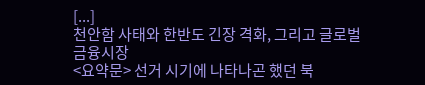[...]
천안함 사태와 한반도 긴장 격화, 그리고 글로벌 금융시장
<요약문> 선거 시기에 나타나곤 했던 북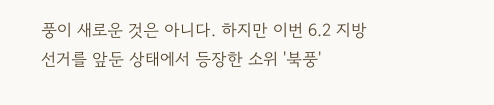풍이 새로운 것은 아니다. 하지만 이번 6.2 지방선거를 앞둔 상태에서 등장한 소위 '북풍'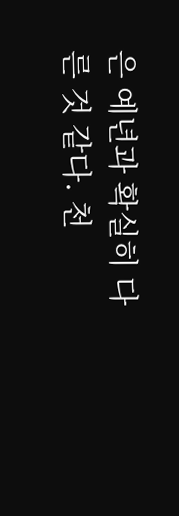은 예년과 확실히 다른 것 같다. 천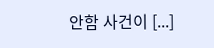안함 사건이 [...]